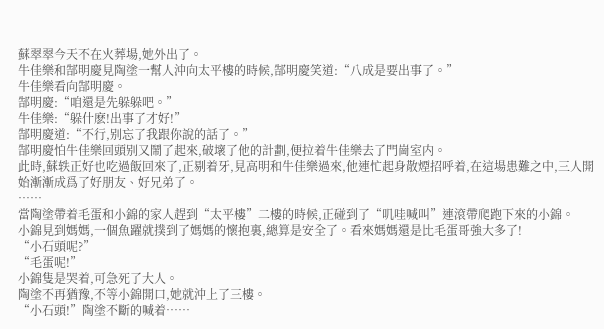蘇翠翠今天不在火葬場,她外出了。
牛佳樂和郜明慶見陶塗一幫人沖向太平樓的時候,郜明慶笑道:“八成是要出事了。”
牛佳樂看向郜明慶。
郜明慶:“咱還是先躲躲吧。”
牛佳樂:“躲什麽!出事了才好!”
郜明慶道:“不行,别忘了我跟你說的話了。”
郜明慶怕牛佳樂回頭别又鬧了起來,破壞了他的計劃,便拉着牛佳樂去了門崗室内。
此時,蘇轶正好也吃過飯回來了,正剔着牙,見高明和牛佳樂過來,他連忙起身散煙招呼着,在這場患難之中,三人開始漸漸成爲了好朋友、好兄弟了。
……
當陶塗帶着毛蛋和小錦的家人趕到“太平樓”二樓的時候,正碰到了“叽哇喊叫”連滾帶爬跑下來的小錦。
小錦見到媽媽,一個魚躍就撲到了媽媽的懷抱裏,總算是安全了。看來媽媽還是比毛蛋哥強大多了!
“小石頭呢?”
“毛蛋呢!”
小錦隻是哭着,可急死了大人。
陶塗不再猶豫,不等小錦開口,她就沖上了三樓。
“小石頭!”陶塗不斷的喊着……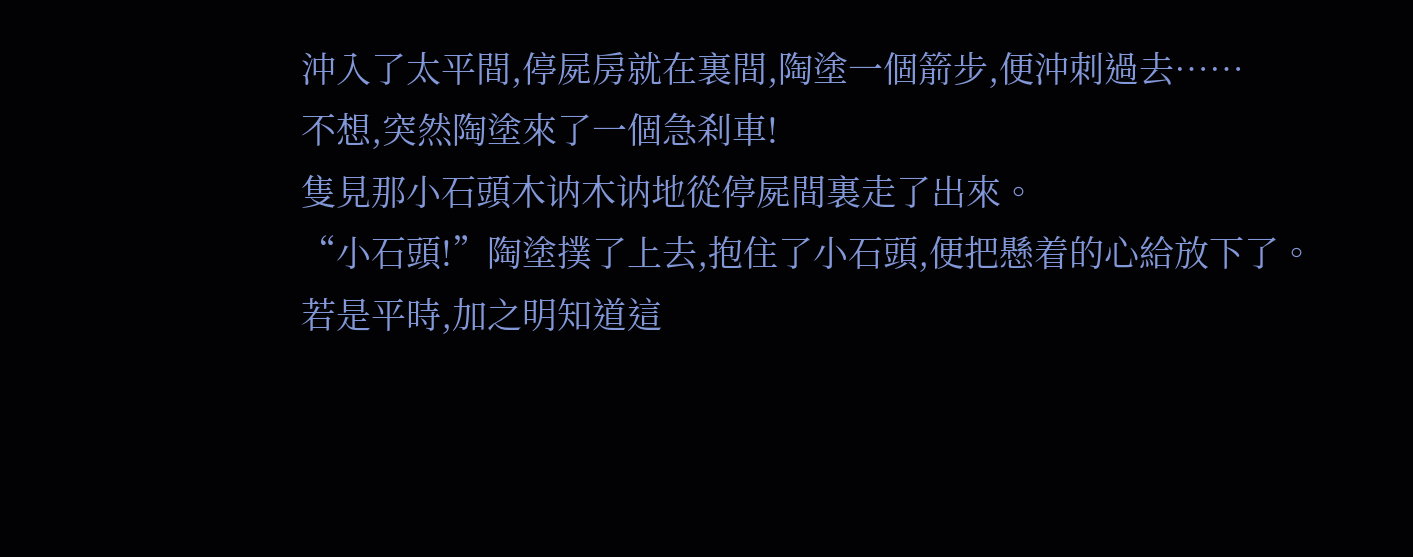沖入了太平間,停屍房就在裏間,陶塗一個箭步,便沖刺過去……
不想,突然陶塗來了一個急刹車!
隻見那小石頭木讷木讷地從停屍間裏走了出來。
“小石頭!”陶塗撲了上去,抱住了小石頭,便把懸着的心給放下了。
若是平時,加之明知道這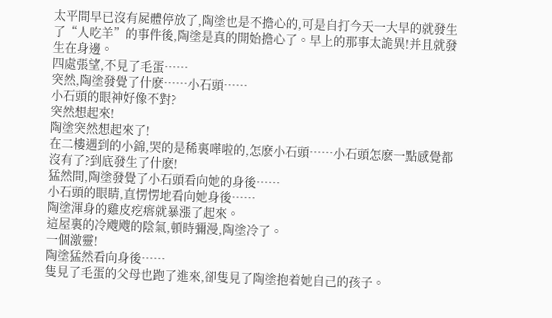太平間早已沒有屍體停放了,陶塗也是不擔心的,可是自打今天一大早的就發生了“人吃羊”的事件後,陶塗是真的開始擔心了。早上的那事太詭異!并且就發生在身邊。
四處張望,不見了毛蛋……
突然,陶塗發覺了什麽……小石頭……
小石頭的眼神好像不對?
突然想起來!
陶塗突然想起來了!
在二樓遇到的小錦,哭的是稀裏嘩啦的,怎麽小石頭……小石頭怎麽一點感覺都沒有了?到底發生了什麽!
猛然間,陶塗發覺了小石頭看向她的身後……
小石頭的眼睛,直愣愣地看向她身後……
陶塗渾身的雞皮疙瘩就暴漲了起來。
這屋裏的冷飕飕的陰氣,頓時彌漫,陶塗冷了。
一個激靈!
陶塗猛然看向身後……
隻見了毛蛋的父母也跑了進來,卻隻見了陶塗抱着她自己的孩子。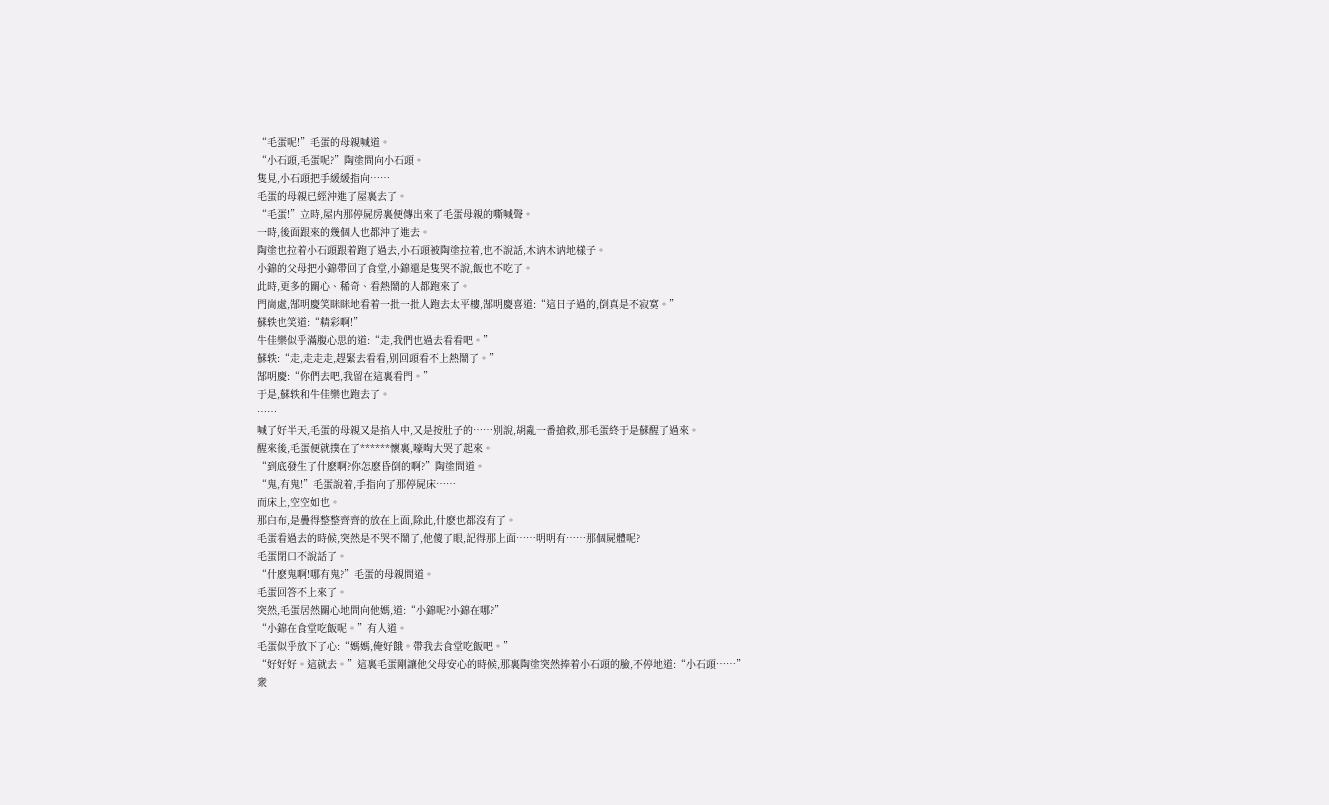“毛蛋呢!”毛蛋的母親喊道。
“小石頭,毛蛋呢?”陶塗問向小石頭。
隻見,小石頭把手緩緩指向……
毛蛋的母親已經沖進了屋裏去了。
“毛蛋!”立時,屋内那停屍房裏便傳出來了毛蛋母親的嘶喊聲。
一時,後面跟來的幾個人也都沖了進去。
陶塗也拉着小石頭跟着跑了過去,小石頭被陶塗拉着,也不說話,木讷木讷地樣子。
小錦的父母把小錦帶回了食堂,小錦還是隻哭不說,飯也不吃了。
此時,更多的關心、稀奇、看熱鬧的人都跑來了。
門崗處,郜明慶笑眯眯地看着一批一批人跑去太平樓,郜明慶喜道:“這日子過的,倒真是不寂寞。”
蘇轶也笑道:“精彩啊!”
牛佳樂似乎滿腹心思的道:“走,我們也過去看看吧。”
蘇轶:“走,走走走,趕緊去看看,别回頭看不上熱鬧了。”
郜明慶:“你們去吧,我留在這裏看門。”
于是,蘇轶和牛佳樂也跑去了。
……
喊了好半天,毛蛋的母親又是掐人中,又是按肚子的……别說,胡亂一番搶救,那毛蛋終于是蘇醒了過來。
醒來後,毛蛋便就撲在了******懷裏,嚎啕大哭了起來。
“到底發生了什麽啊?你怎麽昏倒的啊?”陶塗問道。
“鬼,有鬼!”毛蛋說着,手指向了那停屍床……
而床上,空空如也。
那白布,是疊得整整齊齊的放在上面,除此,什麽也都沒有了。
毛蛋看過去的時候,突然是不哭不鬧了,他傻了眼,記得那上面……明明有……那個屍體呢?
毛蛋閉口不說話了。
“什麽鬼啊!哪有鬼?”毛蛋的母親問道。
毛蛋回答不上來了。
突然,毛蛋居然關心地問向他媽,道:“小錦呢?小錦在哪?”
“小錦在食堂吃飯呢。”有人道。
毛蛋似乎放下了心:“媽媽,俺好餓。帶我去食堂吃飯吧。”
“好好好。這就去。”這裏毛蛋剛讓他父母安心的時候,那裏陶塗突然捧着小石頭的臉,不停地道:“小石頭……”
衆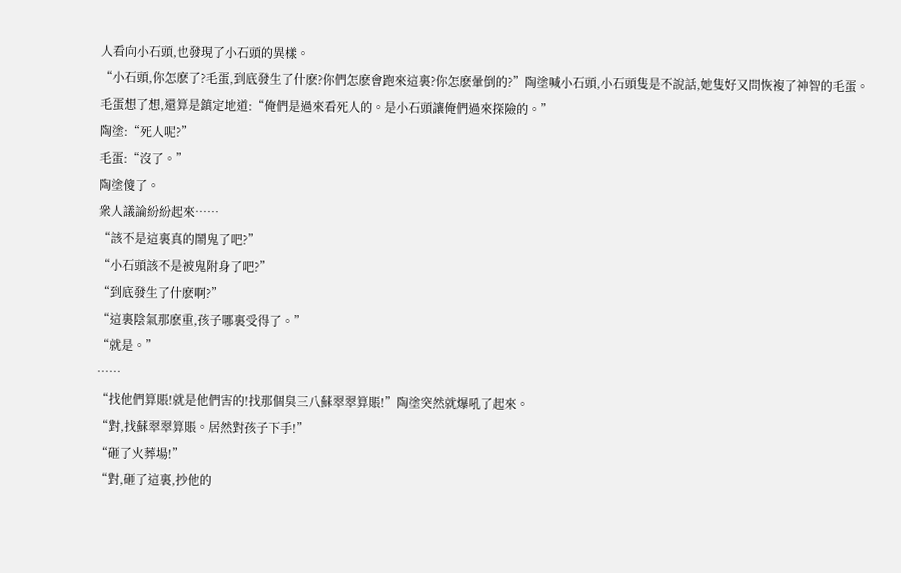人看向小石頭,也發現了小石頭的異樣。
“小石頭,你怎麽了?毛蛋,到底發生了什麽?你們怎麽會跑來這裏?你怎麽暈倒的?”陶塗喊小石頭,小石頭隻是不說話,她隻好又問恢複了神智的毛蛋。
毛蛋想了想,還算是鎮定地道:“俺們是過來看死人的。是小石頭讓俺們過來探險的。”
陶塗:“死人呢?”
毛蛋:“沒了。”
陶塗傻了。
衆人議論紛紛起來……
“該不是這裏真的鬧鬼了吧?”
“小石頭該不是被鬼附身了吧?”
“到底發生了什麽啊?”
“這裏陰氣那麽重,孩子哪裏受得了。”
“就是。”
……
“找他們算賬!就是他們害的!找那個臭三八蘇翠翠算賬!”陶塗突然就爆吼了起來。
“對,找蘇翠翠算賬。居然對孩子下手!”
“砸了火葬場!”
“對,砸了這裏,抄他的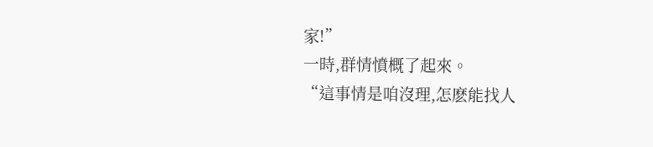家!”
一時,群情憤概了起來。
“這事情是咱沒理,怎麽能找人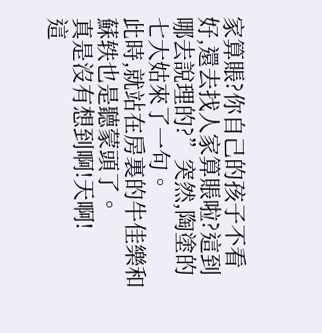家算賬?你自己的孩子不看好,還去找人家算賬啦?這到哪去說理的?”突然,陶塗的七大姑來了一句。
此時,就站在房裏的牛佳樂和蘇轶也是聽蒙頭了。
真是沒有想到啊!天啊!
這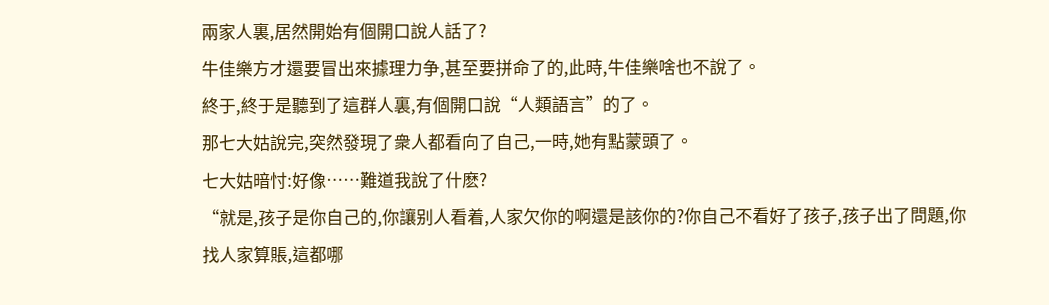兩家人裏,居然開始有個開口說人話了?
牛佳樂方才還要冒出來據理力争,甚至要拼命了的,此時,牛佳樂啥也不說了。
終于,終于是聽到了這群人裏,有個開口說“人類語言”的了。
那七大姑說完,突然發現了衆人都看向了自己,一時,她有點蒙頭了。
七大姑暗忖:好像……難道我說了什麽?
“就是,孩子是你自己的,你讓别人看着,人家欠你的啊還是該你的?你自己不看好了孩子,孩子出了問題,你找人家算賬,這都哪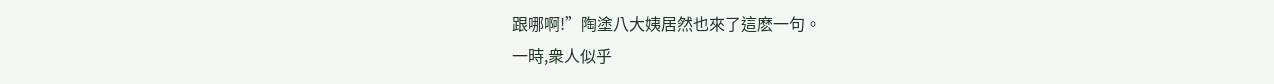跟哪啊!”陶塗八大姨居然也來了這麽一句。
一時,衆人似乎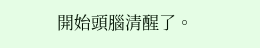開始頭腦清醒了。